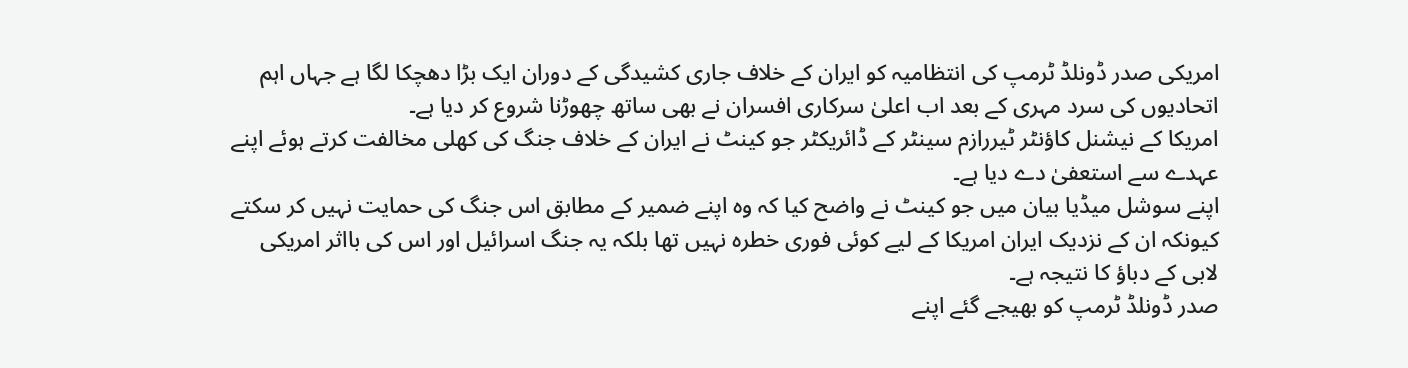امریکی صدر ڈونلڈ ٹرمپ کی انتظامیہ کو ایران کے خلاف جاری کشیدگی کے دوران ایک بڑا دھچکا لگا ہے جہاں اہم اتحادیوں کی سرد مہری کے بعد اب اعلیٰ سرکاری افسران نے بھی ساتھ چھوڑنا شروع کر دیا ہے۔
امریکا کے نیشنل کاؤنٹر ٹیررازم سینٹر کے ڈائریکٹر جو کینٹ نے ایران کے خلاف جنگ کی کھلی مخالفت کرتے ہوئے اپنے عہدے سے استعفیٰ دے دیا ہے۔
اپنے سوشل میڈیا بیان میں جو کینٹ نے واضح کیا کہ وہ اپنے ضمیر کے مطابق اس جنگ کی حمایت نہیں کر سکتے کیونکہ ان کے نزدیک ایران امریکا کے لیے کوئی فوری خطرہ نہیں تھا بلکہ یہ جنگ اسرائیل اور اس کی بااثر امریکی لابی کے دباؤ کا نتیجہ ہے۔
صدر ڈونلڈ ٹرمپ کو بھیجے گئے اپنے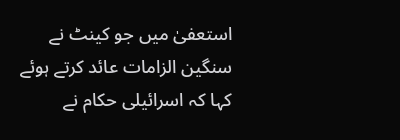استعفیٰ میں جو کینٹ نے سنگین الزامات عائد کرتے ہوئے کہا کہ اسرائیلی حکام نے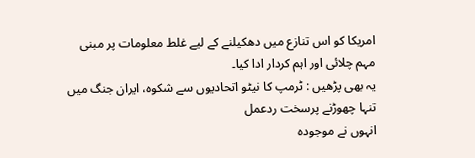امریکا کو اس تنازع میں دھکیلنے کے لیے غلط معلومات پر مبنی مہم چلائی اور اہم کردار ادا کیا۔
یہ بھی پڑھیں : ٹرمپ کا نیٹو اتحادیوں سے شکوہ، ایران جنگ میں تنہا چھوڑنے پرسخت ردعمل
انہوں نے موجودہ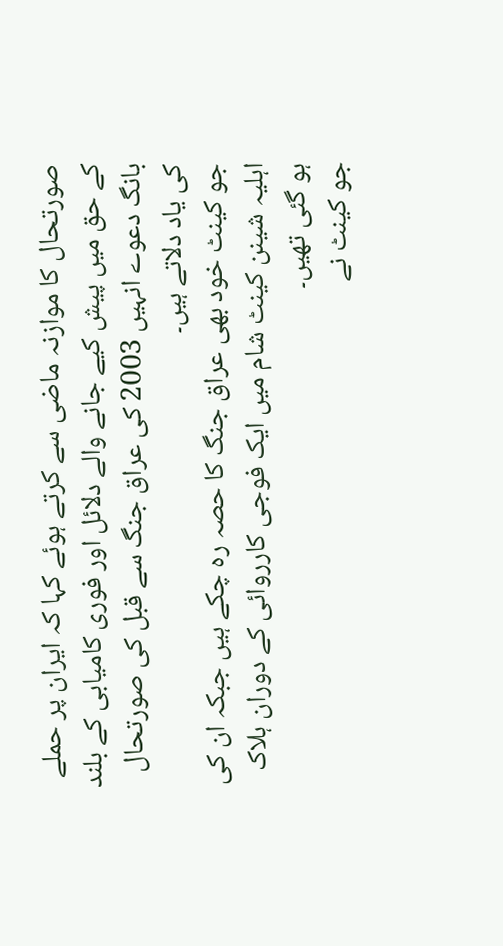صورتحال کا موازنہ ماضی سے کرتے ہوئے کہا کہ ایران پر حملے کے حق میں پیش کیے جانے والے دلائل اور فوری کامیابی کے بلند بانگ دعوے انہیں 2003 کی عراق جنگ سے قبل کی صورتحال کی یاد دلاتے ہیں۔
جو کینٹ خود بھی عراق جنگ کا حصہ رہ چکے ہیں جبکہ ان کی اہلیہ شینن کینٹ شام میں ایک فوجی کارروائی کے دوران ہلاک ہو گئی تھیں۔
جو کینٹ نے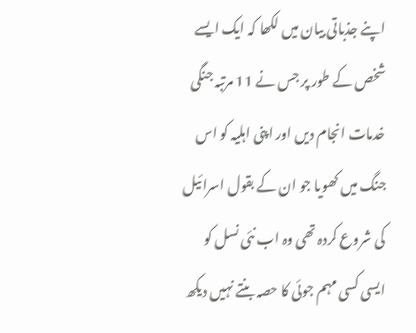اپنے جذباتی بیان میں لکھا کہ ایک ایسے شخص کے طور پر جس نے 11 مرتبہ جنگی خدمات انجام دیں اور اپنی اہلیہ کو اس جنگ میں کھویا جو ان کے بقول اسرائیل کی شروع کردہ تھی وہ اب نئی نسل کو ایسی کسی مہم جوئی کا حصہ بنتے نہیں دیکھ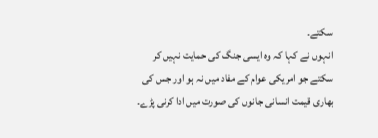سکتے۔
انہوں نے کہا کہ وہ ایسی جنگ کی حمایت نہیں کر سکتے جو امریکی عوام کے مفاد میں نہ ہو اور جس کی بھاری قیمت انسانی جانوں کی صورت میں ادا کرنی پڑے۔